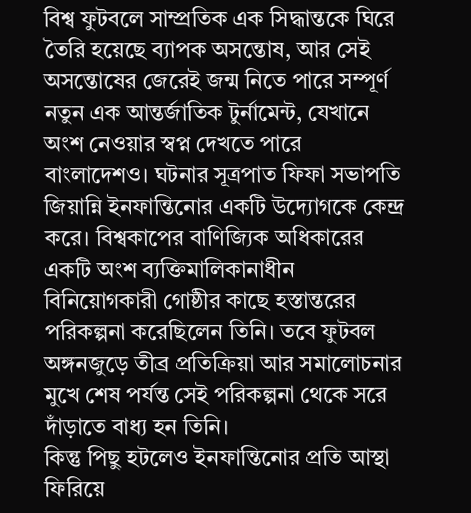বিশ্ব ফুটবলে সাম্প্রতিক এক সিদ্ধান্তকে ঘিরে তৈরি হয়েছে ব্যাপক অসন্তোষ, আর সেই অসন্তোষের জেরেই জন্ম নিতে পারে সম্পূর্ণ নতুন এক আন্তর্জাতিক টুর্নামেন্ট, যেখানে অংশ নেওয়ার স্বপ্ন দেখতে পারে বাংলাদেশও। ঘটনার সূত্রপাত ফিফা সভাপতি জিয়ান্নি ইনফান্তিনোর একটি উদ্যোগকে কেন্দ্র করে। বিশ্বকাপের বাণিজ্যিক অধিকারের একটি অংশ ব্যক্তিমালিকানাধীন বিনিয়োগকারী গোষ্ঠীর কাছে হস্তান্তরের পরিকল্পনা করেছিলেন তিনি। তবে ফুটবল অঙ্গনজুড়ে তীব্র প্রতিক্রিয়া আর সমালোচনার মুখে শেষ পর্যন্ত সেই পরিকল্পনা থেকে সরে দাঁড়াতে বাধ্য হন তিনি।
কিন্তু পিছু হটলেও ইনফান্তিনোর প্রতি আস্থা ফিরিয়ে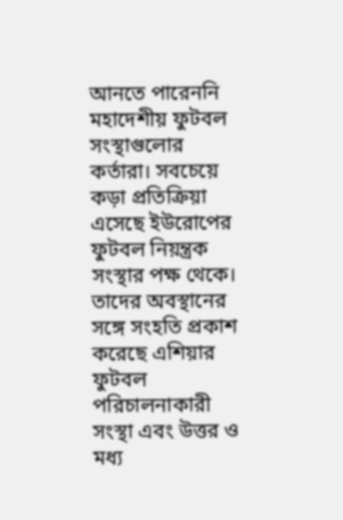আনতে পারেননি মহাদেশীয় ফুটবল সংস্থাগুলোর কর্তারা। সবচেয়ে কড়া প্রতিক্রিয়া এসেছে ইউরোপের ফুটবল নিয়ন্ত্রক সংস্থার পক্ষ থেকে। তাদের অবস্থানের সঙ্গে সংহতি প্রকাশ করেছে এশিয়ার ফুটবল পরিচালনাকারী সংস্থা এবং উত্তর ও মধ্য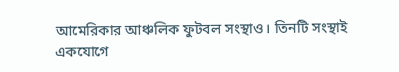আমেরিকার আঞ্চলিক ফুটবল সংস্থাও। তিনটি সংস্থাই একযোগে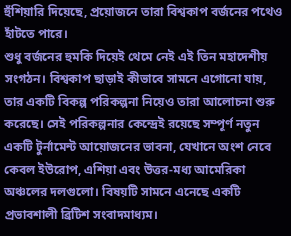হুঁশিয়ারি দিয়েছে, প্রয়োজনে তারা বিশ্বকাপ বর্জনের পথেও হাঁটতে পারে।
শুধু বর্জনের হুমকি দিয়েই থেমে নেই এই তিন মহাদেশীয় সংগঠন। বিশ্বকাপ ছাড়াই কীভাবে সামনে এগোনো যায়, তার একটি বিকল্প পরিকল্পনা নিয়েও তারা আলোচনা শুরু করেছে। সেই পরিকল্পনার কেন্দ্রেই রয়েছে সম্পূর্ণ নতুন একটি টুর্নামেন্ট আয়োজনের ভাবনা, যেখানে অংশ নেবে কেবল ইউরোপ, এশিয়া এবং উত্তর-মধ্য আমেরিকা অঞ্চলের দলগুলো। বিষয়টি সামনে এনেছে একটি প্রভাবশালী ব্রিটিশ সংবাদমাধ্যম।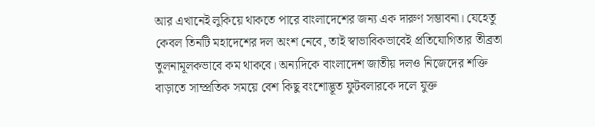আর এখানেই লুকিয়ে থাকতে পারে বাংলাদেশের জন্য এক দারুণ সম্ভাবনা। যেহেতু কেবল তিনটি মহাদেশের দল অংশ নেবে, তাই স্বাভাবিকভাবেই প্রতিযোগিতার তীব্রতা তুলনামূলকভাবে কম থাকবে। অন্যদিকে বাংলাদেশ জাতীয় দলও নিজেদের শক্তি বাড়াতে সাম্প্রতিক সময়ে বেশ কিছু বংশোদ্ভূত ফুটবলারকে দলে যুক্ত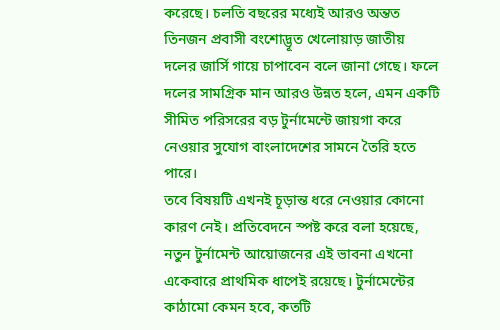করেছে। চলতি বছরের মধ্যেই আরও অন্তত তিনজন প্রবাসী বংশোদ্ভূত খেলোয়াড় জাতীয় দলের জার্সি গায়ে চাপাবেন বলে জানা গেছে। ফলে দলের সামগ্রিক মান আরও উন্নত হলে, এমন একটি সীমিত পরিসরের বড় টুর্নামেন্টে জায়গা করে নেওয়ার সুযোগ বাংলাদেশের সামনে তৈরি হতে পারে।
তবে বিষয়টি এখনই চূড়ান্ত ধরে নেওয়ার কোনো কারণ নেই। প্রতিবেদনে স্পষ্ট করে বলা হয়েছে, নতুন টুর্নামেন্ট আয়োজনের এই ভাবনা এখনো একেবারে প্রাথমিক ধাপেই রয়েছে। টুর্নামেন্টের কাঠামো কেমন হবে, কতটি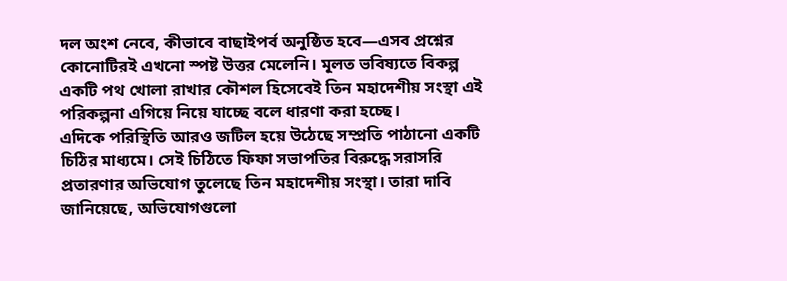দল অংশ নেবে, কীভাবে বাছাইপর্ব অনুষ্ঠিত হবে—এসব প্রশ্নের কোনোটিরই এখনো স্পষ্ট উত্তর মেলেনি। মূলত ভবিষ্যতে বিকল্প একটি পথ খোলা রাখার কৌশল হিসেবেই তিন মহাদেশীয় সংস্থা এই পরিকল্পনা এগিয়ে নিয়ে যাচ্ছে বলে ধারণা করা হচ্ছে।
এদিকে পরিস্থিতি আরও জটিল হয়ে উঠেছে সম্প্রতি পাঠানো একটি চিঠির মাধ্যমে। সেই চিঠিতে ফিফা সভাপতির বিরুদ্ধে সরাসরি প্রতারণার অভিযোগ তুলেছে তিন মহাদেশীয় সংস্থা। তারা দাবি জানিয়েছে, অভিযোগগুলো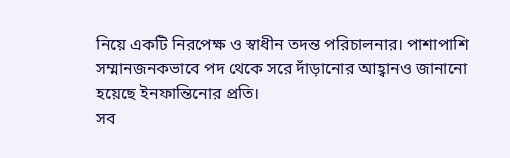নিয়ে একটি নিরপেক্ষ ও স্বাধীন তদন্ত পরিচালনার। পাশাপাশি সম্মানজনকভাবে পদ থেকে সরে দাঁড়ানোর আহ্বানও জানানো হয়েছে ইনফান্তিনোর প্রতি।
সব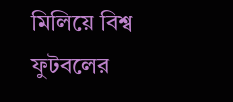মিলিয়ে বিশ্ব ফুটবলের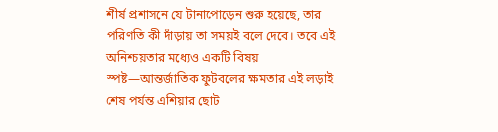শীর্ষ প্রশাসনে যে টানাপোড়েন শুরু হয়েছে, তার পরিণতি কী দাঁড়ায় তা সময়ই বলে দেবে। তবে এই অনিশ্চয়তার মধ্যেও একটি বিষয় স্পষ্ট—আন্তর্জাতিক ফুটবলের ক্ষমতার এই লড়াই শেষ পর্যন্ত এশিয়ার ছোট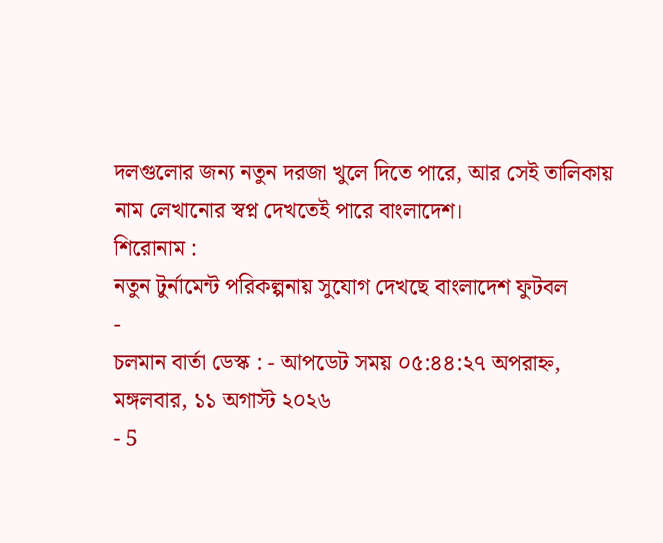দলগুলোর জন্য নতুন দরজা খুলে দিতে পারে, আর সেই তালিকায় নাম লেখানোর স্বপ্ন দেখতেই পারে বাংলাদেশ।
শিরোনাম :
নতুন টুর্নামেন্ট পরিকল্পনায় সুযোগ দেখছে বাংলাদেশ ফুটবল
-
চলমান বার্তা ডেস্ক : - আপডেট সময় ০৫:৪৪:২৭ অপরাহ্ন, মঙ্গলবার, ১১ অগাস্ট ২০২৬
- 5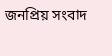জনপ্রিয় সংবাদ